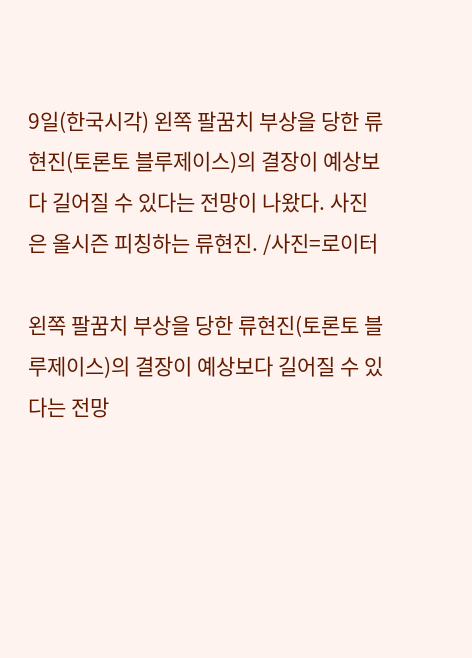9일(한국시각) 왼쪽 팔꿈치 부상을 당한 류현진(토론토 블루제이스)의 결장이 예상보다 길어질 수 있다는 전망이 나왔다. 사진은 올시즌 피칭하는 류현진. /사진=로이터

왼쪽 팔꿈치 부상을 당한 류현진(토론토 블루제이스)의 결장이 예상보다 길어질 수 있다는 전망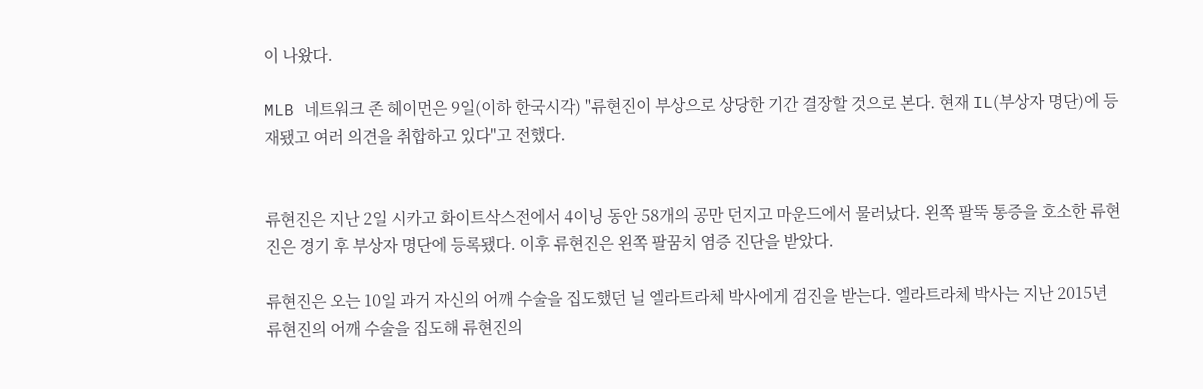이 나왔다.

MLB 네트워크 존 헤이먼은 9일(이하 한국시각) "류현진이 부상으로 상당한 기간 결장할 것으로 본다. 현재 IL(부상자 명단)에 등재됐고 여러 의견을 취합하고 있다"고 전했다.


류현진은 지난 2일 시카고 화이트삭스전에서 4이닝 동안 58개의 공만 던지고 마운드에서 물러났다. 왼쪽 팔뚝 통증을 호소한 류현진은 경기 후 부상자 명단에 등록됐다. 이후 류현진은 왼쪽 팔꿈치 염증 진단을 받았다.

류현진은 오는 10일 과거 자신의 어깨 수술을 집도했던 닐 엘라트라체 박사에게 검진을 받는다. 엘라트라체 박사는 지난 2015년 류현진의 어깨 수술을 집도해 류현진의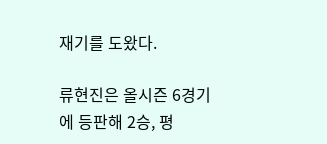재기를 도왔다.

류현진은 올시즌 6경기에 등판해 2승, 평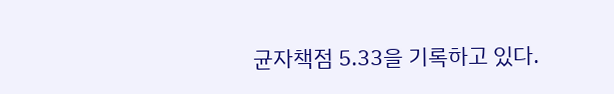균자책점 5.33을 기록하고 있다.